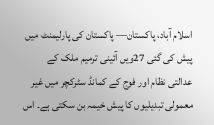اسلام آباد، پاکستان— پاکستان کی پارلیمنٹ میں پیش کی گئی 27ویں آئینی ترمیم ملک کے عدالتی نظام اور فوج کے کمانڈ سٹرکچر میں غیر معمولی تبدیلیوں کا پیش خیمہ بن سکتی ہے۔ اس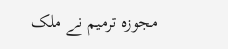مجوزہ ترمیم نے ملک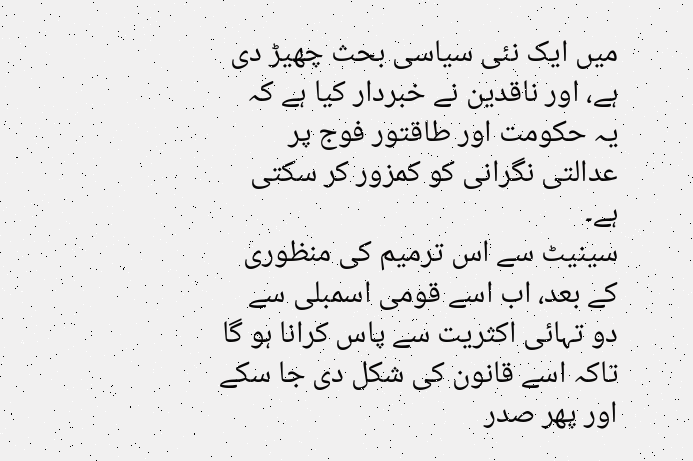میں ایک نئی سیاسی بحث چھیڑ دی ہے، اور ناقدین نے خبردار کیا ہے کہ یہ حکومت اور طاقتور فوج پر عدالتی نگرانی کو کمزور کر سکتی ہے۔
سینیٹ سے اس ترمیم کی منظوری کے بعد، اب اسے قومی اسمبلی سے دو تہائی اکثریت سے پاس کرانا ہو گا تاکہ اسے قانون کی شکل دی جا سکے اور پھر صدر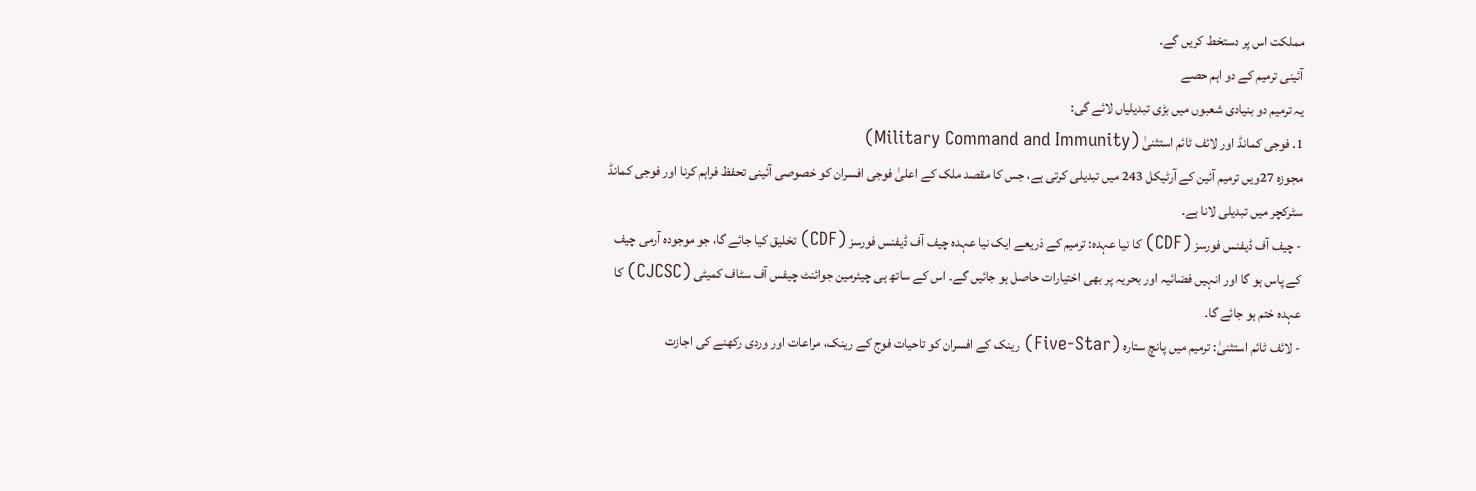مملکت اس پر دستخط کریں گے۔
آئینی ترمیم کے دو اہم حصے
یہ ترمیم دو بنیادی شعبوں میں بڑی تبدیلیاں لائے گی:
1. فوجی کمانڈ اور لائف ٹائم استثنیٰ (Military Command and Immunity)
مجوزہ 27ویں ترمیم آئین کے آرٹیکل 243 میں تبدیلی کرتی ہے، جس کا مقصد ملک کے اعلیٰ فوجی افسران کو خصوصی آئینی تحفظ فراہم کرنا اور فوجی کمانڈ سٹرکچر میں تبدیلی لانا ہے۔
- چیف آف ڈیفنس فورسز (CDF) کا نیا عہدہ: ترمیم کے ذریعے ایک نیا عہدہ چیف آف ڈیفنس فورسز (CDF) تخلیق کیا جائے گا، جو موجودہ آرمی چیف کے پاس ہو گا اور انہیں فضائیہ اور بحریہ پر بھی اختیارات حاصل ہو جائیں گے۔ اس کے ساتھ ہی چیئرمین جوائنٹ چیفس آف سٹاف کمیٹی (CJCSC) کا عہدہ ختم ہو جائے گا۔
- لائف ٹائم استثنیٰ: ترمیم میں پانچ ستارہ (Five-Star) رینک کے افسران کو تاحیات فوج کے رینک، مراعات اور وردی رکھنے کی اجازت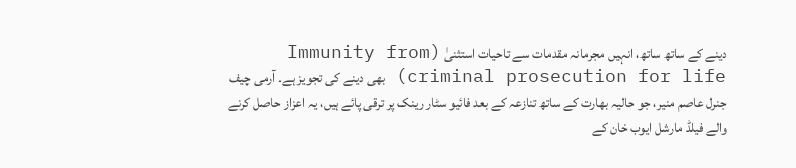دینے کے ساتھ ساتھ، انہیں مجرمانہ مقدمات سے تاحیات استثنیٰ (Immunity from criminal prosecution for life) بھی دینے کی تجویز ہے۔ آرمی چیف جنرل عاصم منیر، جو حالیہ بھارت کے ساتھ تنازعہ کے بعد فائیو سٹار رینک پر ترقی پائے ہیں، یہ اعزاز حاصل کرنے والے فیلڈ مارشل ایوب خان کے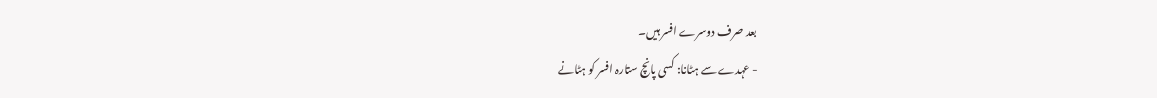بعد صرف دوسرے افسر ہیں۔
- عہدے سے ہٹانا: کسی پانچ ستارہ افسر کو ہٹانے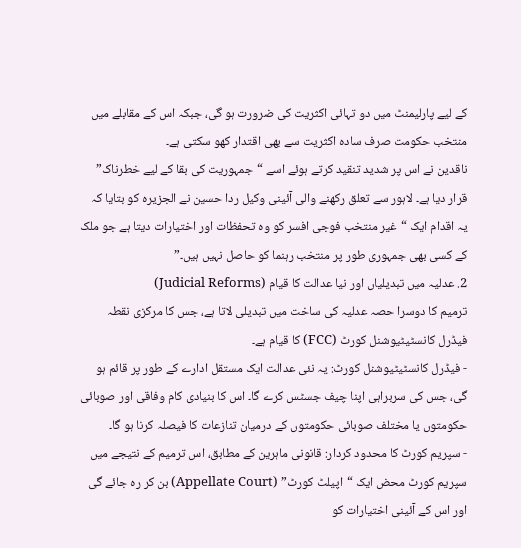کے لیے پارلیمنٹ میں دو تہائی اکثریت کی ضرورت ہو گی، جبکہ اس کے مقابلے میں منتخب حکومت صرف سادہ اکثریت سے بھی اقتدار کھو سکتی ہے۔
ناقدین نے اس پر شدید تنقید کرتے ہوئے اسے “جمہوریت کی بقا کے لیے خطرناک” قرار دیا ہے۔ لاہور سے تعلق رکھنے والی آئینی وکیل ردا حسین نے الجزیرہ کو بتایا کہ یہ اقدام ایک “غیر منتخب فوجی افسر کو وہ تحفظات اور اختیارات دیتا ہے جو ملک کے کسی بھی جمہوری طور پر منتخب رہنما کو حاصل نہیں ہیں۔”
2. عدلیہ میں تبدیلیاں اور نیا عدالت کا قیام (Judicial Reforms)
ترمیم کا دوسرا حصہ عدلیہ کی ساخت میں تبدیلی لاتا ہے، جس کا مرکزی نقطہ فیڈرل کانسٹیٹیوشنل کورٹ (FCC) کا قیام ہے۔
- فیڈرل کانسٹیٹیوشنل کورٹ: یہ نئی عدالت ایک مستقل ادارے کے طور پر قائم ہو گی، جس کی سربراہی اپنا چیف جسٹس کرے گا۔ اس کا بنیادی کام وفاقی اور صوبائی حکومتوں یا مختلف صوبائی حکومتوں کے درمیان تنازعات کا فیصلہ کرنا ہو گا۔
- سپریم کورٹ کا محدود کردار: قانونی ماہرین کے مطابق، اس ترمیم کے نتیجے میں سپریم کورٹ محض ایک “اپیلٹ کورٹ” (Appellate Court) بن کر رہ جائے گی اور اس کے آئینی اختیارات کو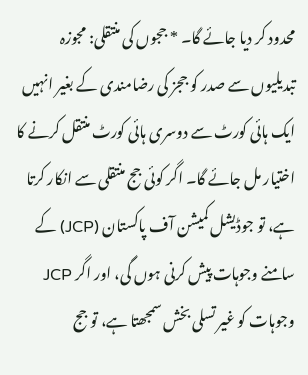محدود کر دیا جائے گا۔ * ججوں کی منتقلی: مجوزہ تبدیلیوں سے صدر کو ججز کی رضامندی کے بغیر انہیں ایک ہائی کورٹ سے دوسری ہائی کورٹ منتقل کرنے کا اختیار مل جائے گا۔ اگر کوئی جج منتقلی سے انکار کرتا ہے، تو جوڈیشل کمیشن آف پاکستان (JCP) کے سامنے وجوہات پیش کرنی ہوں گی، اور اگر JCP وجوہات کو غیر تسلی بخش سمجھتا ہے، تو جج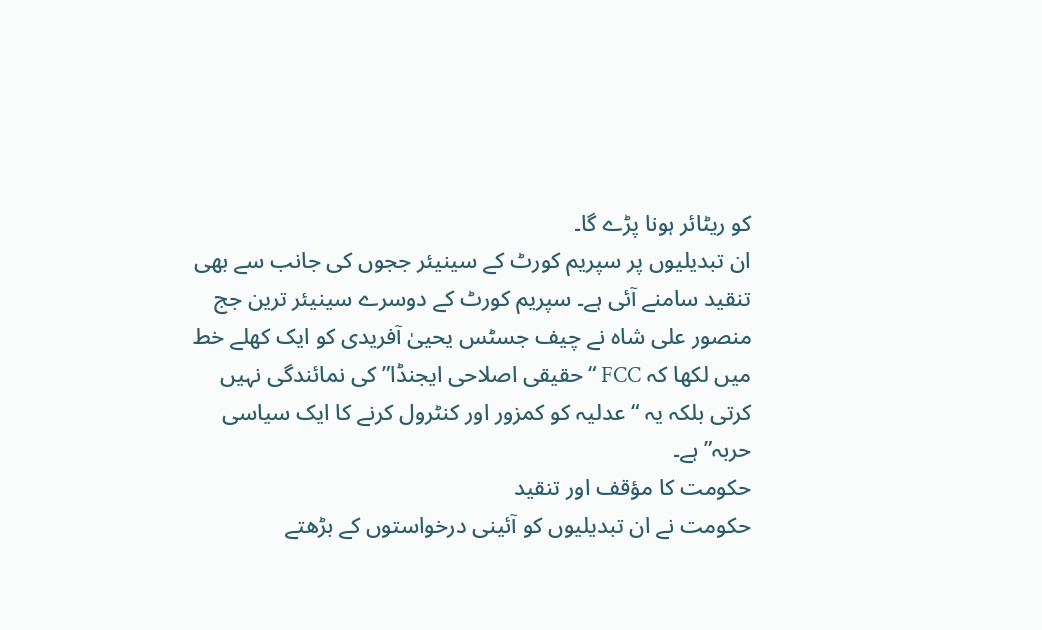کو ریٹائر ہونا پڑے گا۔
ان تبدیلیوں پر سپریم کورٹ کے سینیئر ججوں کی جانب سے بھی تنقید سامنے آئی ہے۔ سپریم کورٹ کے دوسرے سینیئر ترین جج منصور علی شاہ نے چیف جسٹس یحییٰ آفریدی کو ایک کھلے خط میں لکھا کہ FCC “حقیقی اصلاحی ایجنڈا” کی نمائندگی نہیں کرتی بلکہ یہ “عدلیہ کو کمزور اور کنٹرول کرنے کا ایک سیاسی حربہ” ہے۔
حکومت کا مؤقف اور تنقید
حکومت نے ان تبدیلیوں کو آئینی درخواستوں کے بڑھتے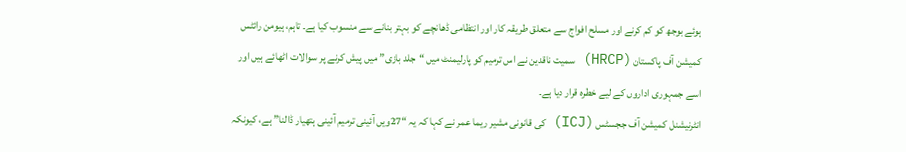ہوئے بوجھ کو کم کرنے اور مسلح افواج سے متعلق طریقہ کار اور انتظامی ڈھانچے کو بہتر بنانے سے منسوب کیا ہے۔ تاہم، ہیومن رائٹس کمیشن آف پاکستان (HRCP) سمیت ناقدین نے اس ترمیم کو پارلیمنٹ میں “جلد بازی” میں پیش کرنے پر سوالات اٹھائے ہیں اور اسے جمہوری اداروں کے لیے خطرہ قرار دیا ہے۔
انٹرنیشنل کمیشن آف ججسٹس (ICJ) کی قانونی مشیر ریما عمر نے کہا کہ یہ “27ویں آئینی ترمیم آئینی ہتھیار ڈالنا” ہے، کیونکہ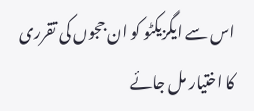اس سے ایگزیکٹو کو ان ججوں کی تقرری کا اختیار مل جائے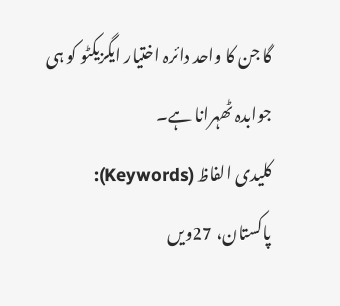گا جن کا واحد دائرہ اختیار ایگزیکٹو کو ہی جوابدہ ٹھہرانا ہے۔
کلیدی الفاظ (Keywords):
پاکستان، 27ویں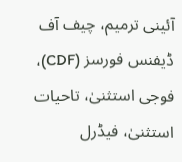آئینی ترمیم، چیف آف ڈیفنس فورسز (CDF)، فوجی استثنیٰ، تاحیات استثنیٰ، فیڈرل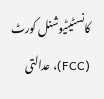کانسٹیٹیوشنل کورٹ (FCC)، عدالتی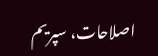اصلاحات، سپریم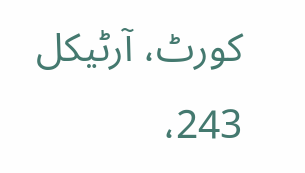کورٹ، آرٹیکل 243،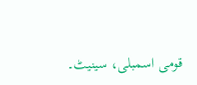قومی اسمبلی، سینیٹ۔